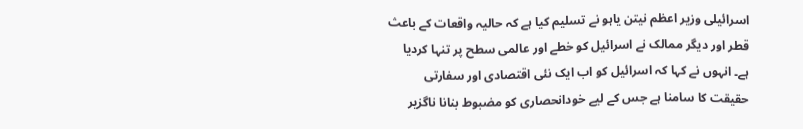اسرائیلی وزیر اعظم نیتن یاہو نے تسلیم کیا ہے کہ حالیہ واقعات کے باعث قطر اور دیگر ممالک نے اسرائیل کو خطے اور عالمی سطح پر تنہا کردیا ہے۔ انہوں نے کہا کہ اسرائیل کو اب ایک نئی اقتصادی اور سفارتی حقیقت کا سامنا ہے جس کے لیے خودانحصاری کو مضبوط بنانا ناگزیر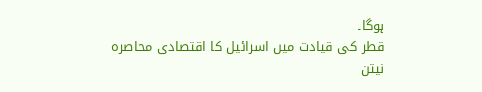ہوگا۔
قطر کی قیادت میں اسرائیل کا اقتصادی محاصرہ
نیتن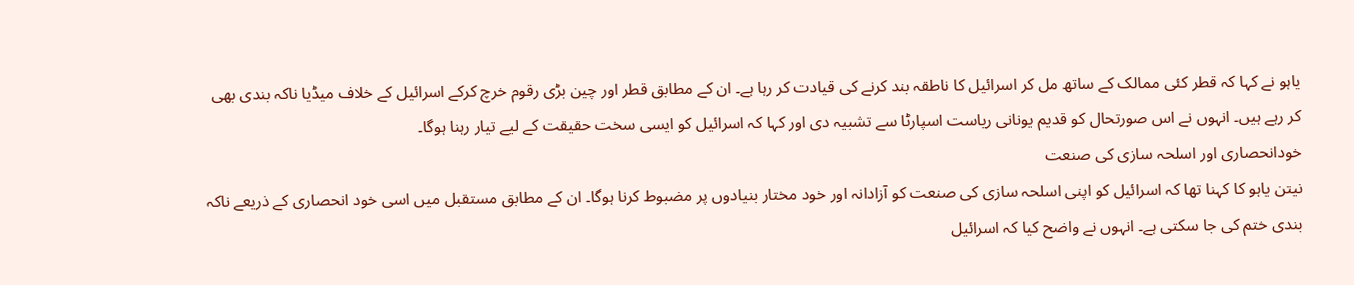یاہو نے کہا کہ قطر کئی ممالک کے ساتھ مل کر اسرائیل کا ناطقہ بند کرنے کی قیادت کر رہا ہے۔ ان کے مطابق قطر اور چین بڑی رقوم خرچ کرکے اسرائیل کے خلاف میڈیا ناکہ بندی بھی کر رہے ہیں۔ انہوں نے اس صورتحال کو قدیم یونانی ریاست اسپارٹا سے تشبیہ دی اور کہا کہ اسرائیل کو ایسی سخت حقیقت کے لیے تیار رہنا ہوگا۔
خودانحصاری اور اسلحہ سازی کی صنعت
نیتن یاہو کا کہنا تھا کہ اسرائیل کو اپنی اسلحہ سازی کی صنعت کو آزادانہ اور خود مختار بنیادوں پر مضبوط کرنا ہوگا۔ ان کے مطابق مستقبل میں اسی خود انحصاری کے ذریعے ناکہ بندی ختم کی جا سکتی ہے۔ انہوں نے واضح کیا کہ اسرائیل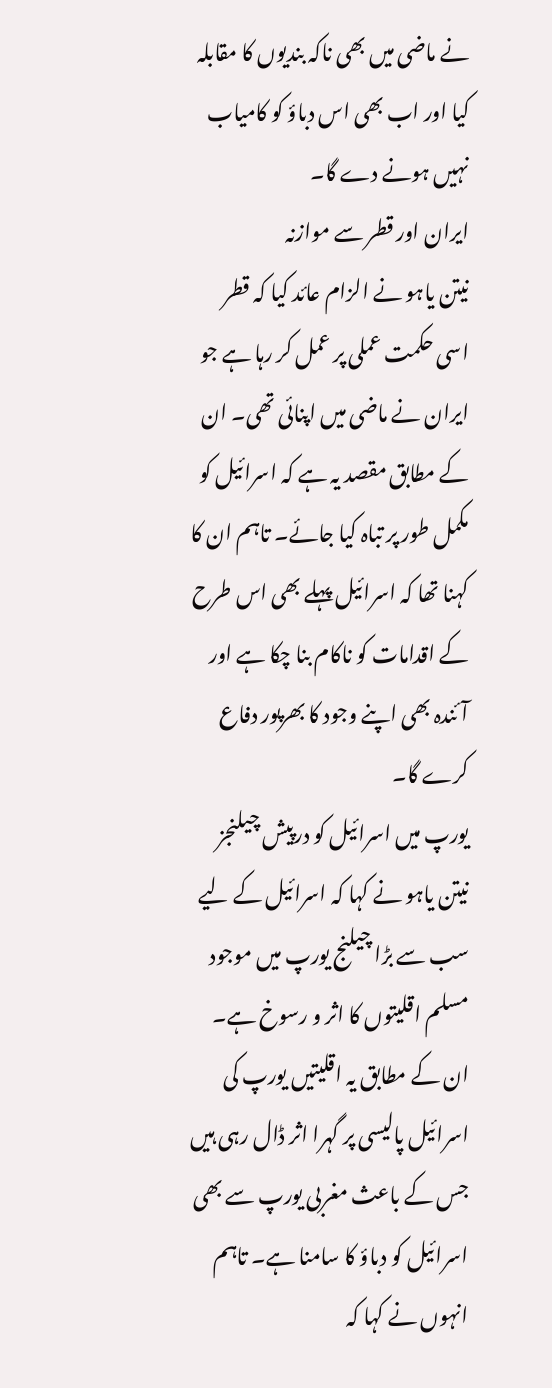نے ماضی میں بھی ناکہ بندیوں کا مقابلہ کیا اور اب بھی اس دباؤ کو کامیاب نہیں ہونے دے گا۔
ایران اور قطر سے موازنہ
نیتن یاہو نے الزام عائد کیا کہ قطر اسی حکمت عملی پر عمل کر رہا ہے جو ایران نے ماضی میں اپنائی تھی۔ ان کے مطابق مقصد یہ ہے کہ اسرائیل کو مکمل طور پر تباہ کیا جائے۔ تاہم ان کا کہنا تھا کہ اسرائیل پہلے بھی اس طرح کے اقدامات کو ناکام بنا چکا ہے اور آئندہ بھی اپنے وجود کا بھرپور دفاع کرے گا۔
یورپ میں اسرائیل کو درپیش چیلنجز
نیتن یاہو نے کہا کہ اسرائیل کے لیے سب سے بڑا چیلنج یورپ میں موجود مسلم اقلیتوں کا اثر و رسوخ ہے۔ ان کے مطابق یہ اقلیتیں یورپ کی اسرائیل پالیسی پر گہرا اثر ڈال رہی ہیں جس کے باعث مغربی یورپ سے بھی اسرائیل کو دباؤ کا سامنا ہے۔ تاہم انہوں نے کہا کہ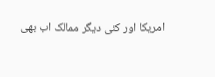امریکا اور کئی دیگر ممالک اب بھی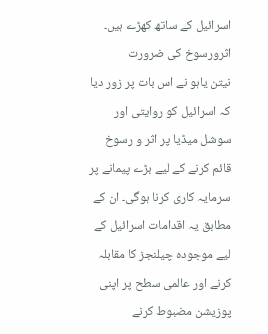اسرائیل کے ساتھ کھڑے ہیں۔
اثرورسوخ کی ضرورت
نیتن یاہو نے اس بات پر زور دیا کہ اسرائیل کو روایتی اور سوشل میڈیا پر اثر و رسوخ قائم کرنے کے لیے بڑے پیمانے پر سرمایہ کاری کرنا ہوگی۔ ان کے مطابق یہ اقدامات اسرائیل کے لیے موجودہ چیلنجز کا مقابلہ کرنے اور عالمی سطح پر اپنی پوزیشن مضبوط کرنے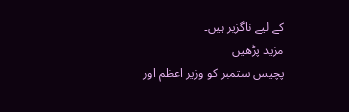کے لیے ناگزیر ہیں۔
مزید پڑھیں
پچیس ستمبر کو وزیر اعظم اور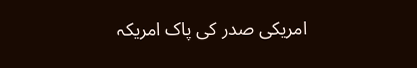امریکی صدر کی پاک امریکہ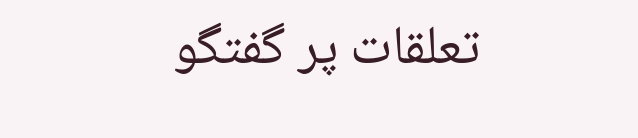تعلقات پر گفتگو